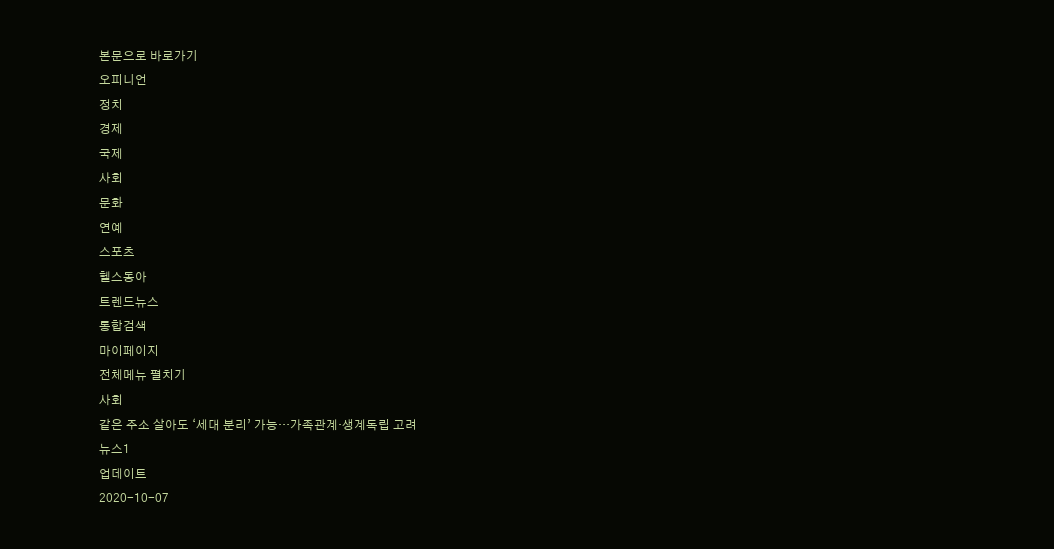본문으로 바로가기
오피니언
정치
경제
국제
사회
문화
연예
스포츠
헬스동아
트렌드뉴스
통합검색
마이페이지
전체메뉴 펼치기
사회
같은 주소 살아도 ‘세대 분리’ 가능…가족관계·생계독립 고려
뉴스1
업데이트
2020-10-07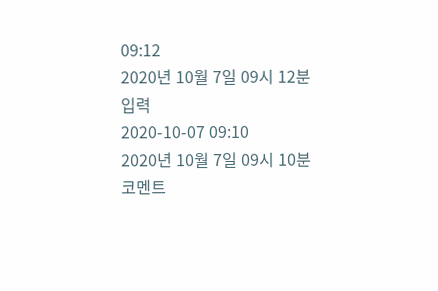09:12
2020년 10월 7일 09시 12분
입력
2020-10-07 09:10
2020년 10월 7일 09시 10분
코멘트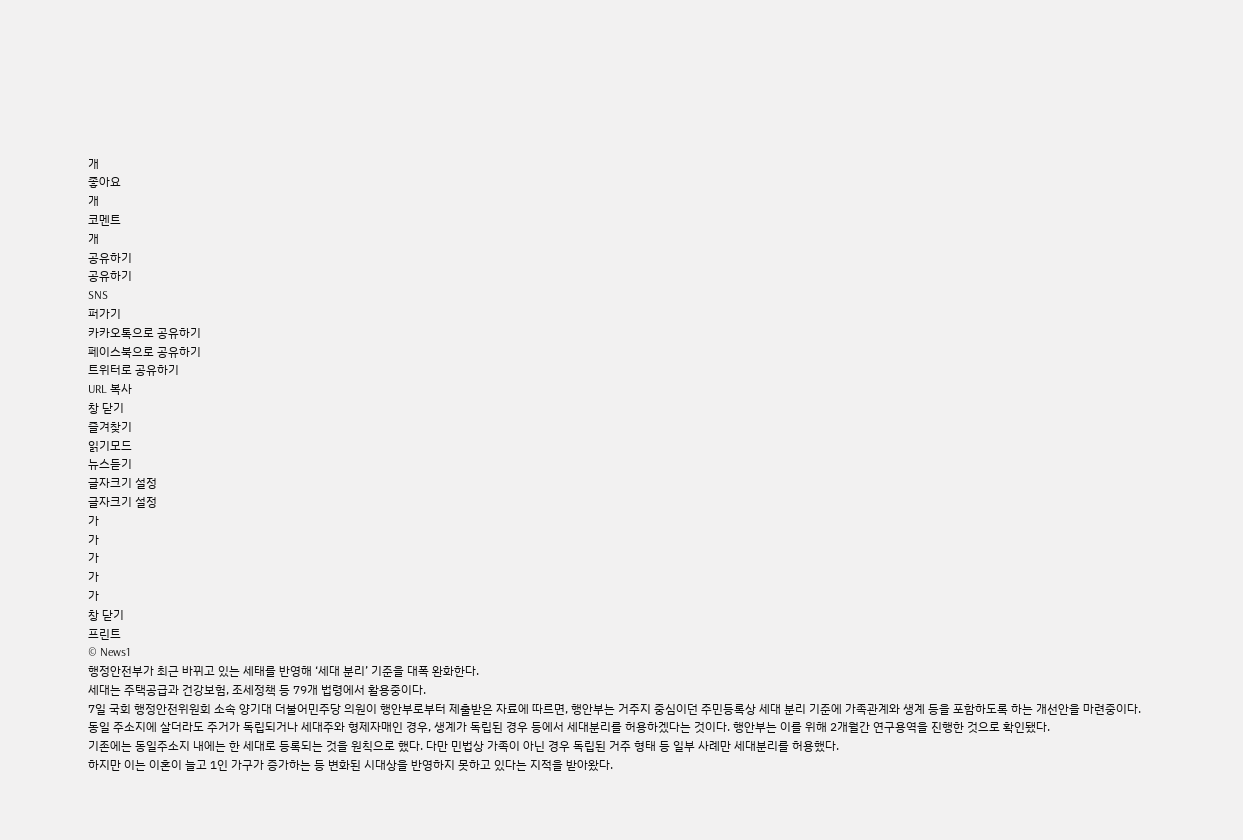개
좋아요
개
코멘트
개
공유하기
공유하기
SNS
퍼가기
카카오톡으로 공유하기
페이스북으로 공유하기
트위터로 공유하기
URL 복사
창 닫기
즐겨찾기
읽기모드
뉴스듣기
글자크기 설정
글자크기 설정
가
가
가
가
가
창 닫기
프린트
© News1
행정안전부가 최근 바뀌고 있는 세태를 반영해 ‘세대 분리’ 기준을 대폭 완화한다.
세대는 주택공급과 건강보험, 조세정책 등 79개 법령에서 활용중이다.
7일 국회 행정안전위원회 소속 양기대 더불어민주당 의원이 행안부로부터 제출받은 자료에 따르면, 행안부는 거주지 중심이던 주민등록상 세대 분리 기준에 가족관계와 생계 등을 포함하도록 하는 개선안을 마련중이다.
동일 주소지에 살더라도 주거가 독립되거나 세대주와 형제자매인 경우, 생계가 독립된 경우 등에서 세대분리를 허용하겠다는 것이다. 행안부는 이를 위해 2개월간 연구용역을 진행한 것으로 확인됐다.
기존에는 동일주소지 내에는 한 세대로 등록되는 것을 원칙으로 했다. 다만 민법상 가족이 아닌 경우 독립된 거주 형태 등 일부 사례만 세대분리를 허용했다.
하지만 이는 이혼이 늘고 1인 가구가 증가하는 등 변화된 시대상을 반영하지 못하고 있다는 지적을 받아왔다.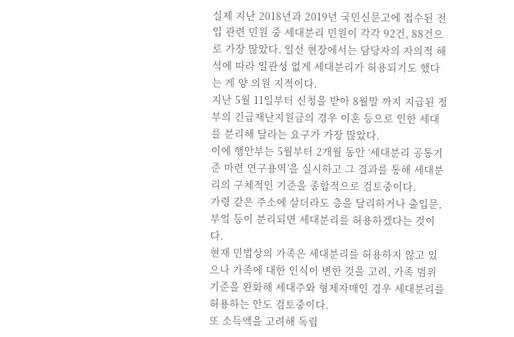실제 지난 2018년과 2019년 국민신문고에 접수된 전입 관련 민원 중 세대분리 민원이 각각 92건, 88건으로 가장 많았다. 일선 현장에서는 담당자의 자의적 해석에 따라 일관성 없게 세대분리가 허용되기도 했다는 게 양 의원 지적이다.
지난 5월 11일부터 신청을 받아 8월말 까지 지급된 정부의 긴급재난지원금의 경우 이혼 등으로 인한 세대를 분리해 달라는 요구가 가장 많았다.
이에 행안부는 5월부터 2개월 동안 ‘세대분리 공통기준 마련 연구용역’을 실시하고 그 결과를 통해 세대분리의 구체적인 기준을 종합적으로 검토중이다.
가령 같은 주소에 살더라도 층을 달리하거나 출입문, 부엌 등이 분리되면 세대분리를 허용하겠다는 것이다.
현재 민법상의 가족은 세대분리를 허용하지 않고 있으나 가족에 대한 인식이 변한 것을 고려, 가족 범위 기준을 완화해 세대주와 형제자매인 경우 세대분리를 허용하는 안도 검토중이다.
또 소득액을 고려해 독립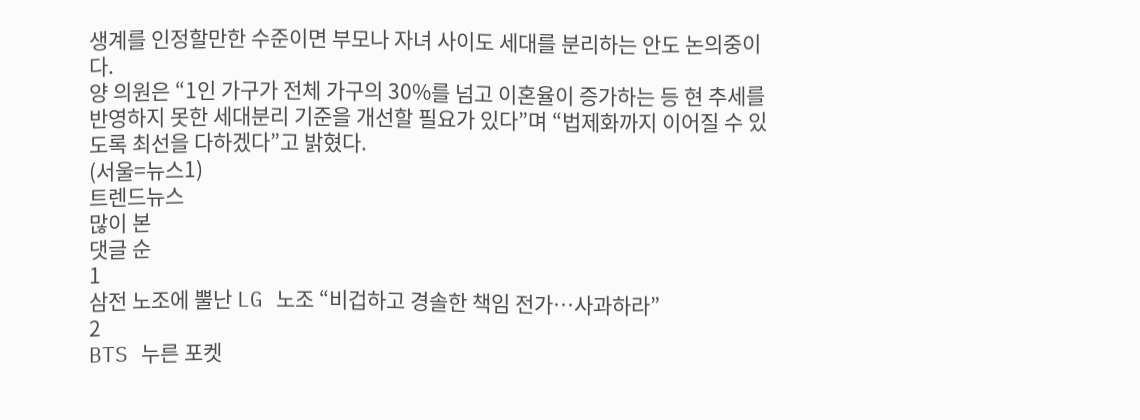생계를 인정할만한 수준이면 부모나 자녀 사이도 세대를 분리하는 안도 논의중이다.
양 의원은 “1인 가구가 전체 가구의 30%를 넘고 이혼율이 증가하는 등 현 추세를 반영하지 못한 세대분리 기준을 개선할 필요가 있다”며 “법제화까지 이어질 수 있도록 최선을 다하겠다”고 밝혔다.
(서울=뉴스1)
트렌드뉴스
많이 본
댓글 순
1
삼전 노조에 뿔난 LG 노조 “비겁하고 경솔한 책임 전가…사과하라”
2
BTS 누른 포켓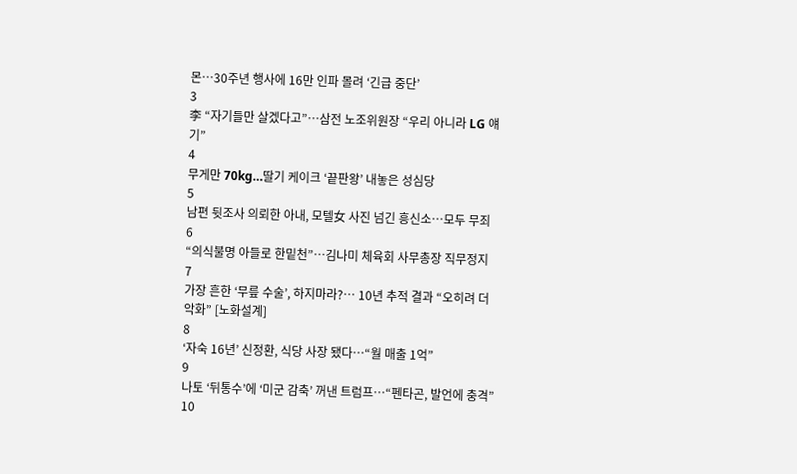몬…30주년 행사에 16만 인파 몰려 ‘긴급 중단’
3
李 “자기들만 살겠다고”…삼전 노조위원장 “우리 아니라 LG 얘기”
4
무게만 70kg…딸기 케이크 ‘끝판왕’ 내놓은 성심당
5
남편 뒷조사 의뢰한 아내, 모텔女 사진 넘긴 흥신소…모두 무죄
6
“의식불명 아들로 한밑천”…김나미 체육회 사무총장 직무정지
7
가장 흔한 ‘무릎 수술’, 하지마라?… 10년 추적 결과 “오히려 더 악화” [노화설계]
8
‘자숙 16년’ 신정환, 식당 사장 됐다…“월 매출 1억”
9
나토 ‘뒤통수’에 ‘미군 감축’ 꺼낸 트럼프…“펜타곤, 발언에 충격”
10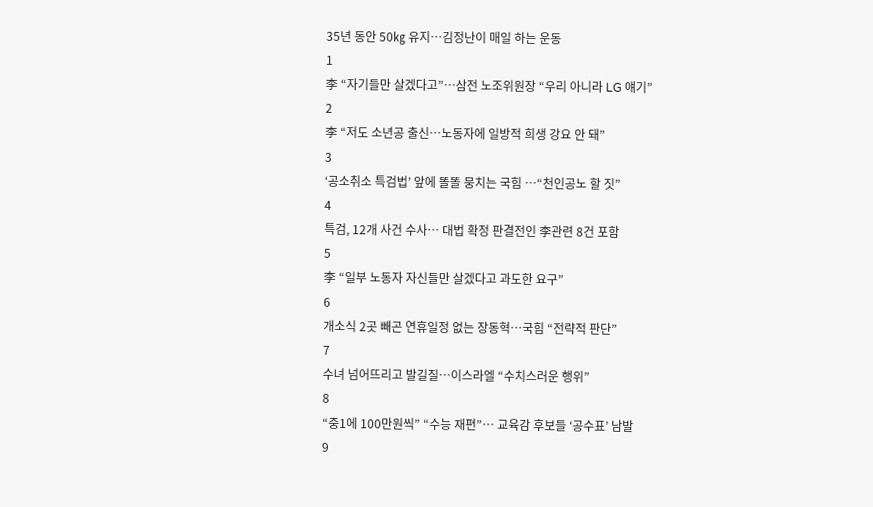35년 동안 50㎏ 유지…김정난이 매일 하는 운동
1
李 “자기들만 살겠다고”…삼전 노조위원장 “우리 아니라 LG 얘기”
2
李 “저도 소년공 출신…노동자에 일방적 희생 강요 안 돼”
3
‘공소취소 특검법’ 앞에 똘똘 뭉치는 국힘 …“천인공노 할 짓”
4
특검, 12개 사건 수사… 대법 확정 판결전인 李관련 8건 포함
5
李 “일부 노동자 자신들만 살겠다고 과도한 요구”
6
개소식 2곳 빼곤 연휴일정 없는 장동혁…국힘 “전략적 판단”
7
수녀 넘어뜨리고 발길질…이스라엘 “수치스러운 행위”
8
“중1에 100만원씩” “수능 재편”… 교육감 후보들 ‘공수표’ 남발
9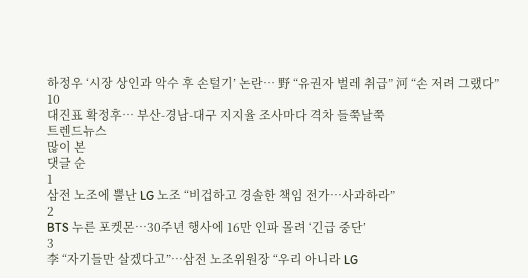하정우 ‘시장 상인과 악수 후 손털기’ 논란… 野 “유권자 벌레 취급” 河 “손 저려 그랬다”
10
대진표 확정후… 부산-경남-대구 지지율 조사마다 격차 들쭉날쭉
트렌드뉴스
많이 본
댓글 순
1
삼전 노조에 뿔난 LG 노조 “비겁하고 경솔한 책임 전가…사과하라”
2
BTS 누른 포켓몬…30주년 행사에 16만 인파 몰려 ‘긴급 중단’
3
李 “자기들만 살겠다고”…삼전 노조위원장 “우리 아니라 LG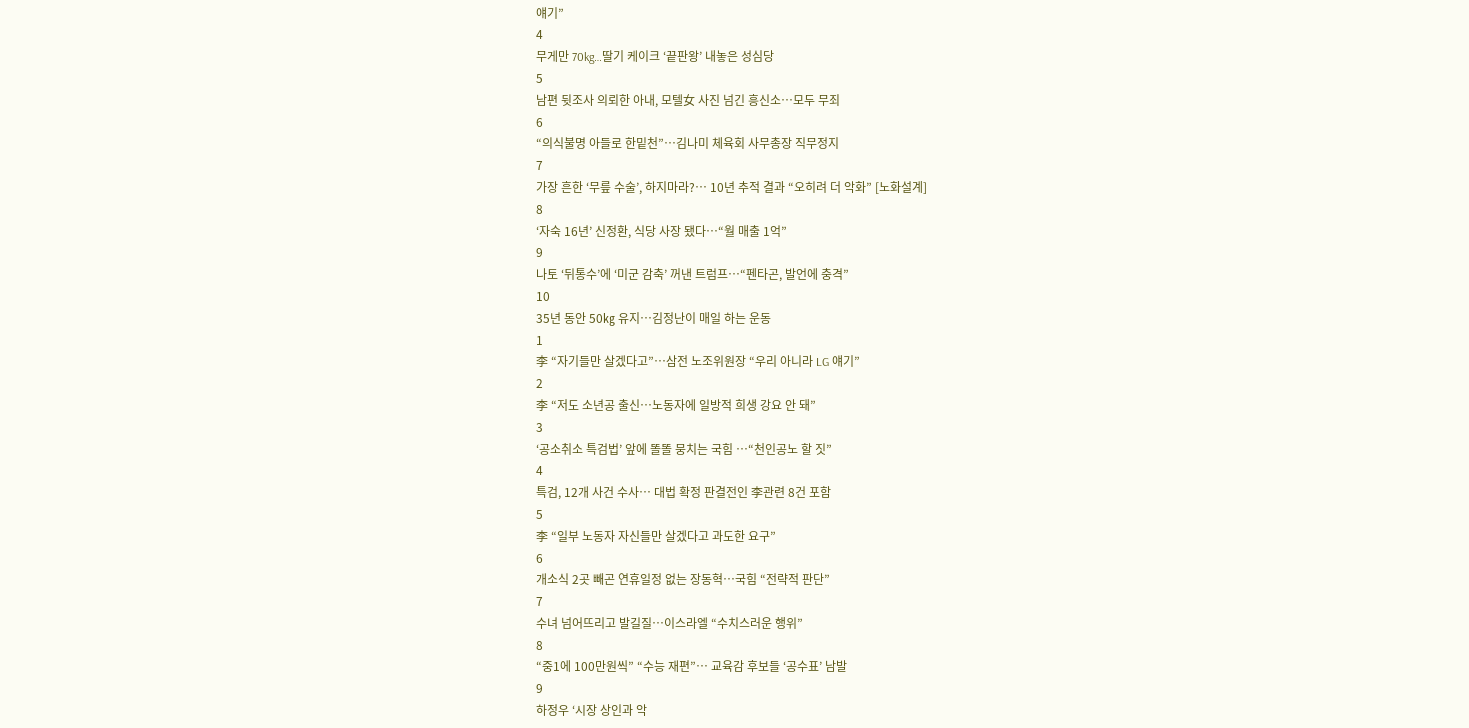얘기”
4
무게만 70kg…딸기 케이크 ‘끝판왕’ 내놓은 성심당
5
남편 뒷조사 의뢰한 아내, 모텔女 사진 넘긴 흥신소…모두 무죄
6
“의식불명 아들로 한밑천”…김나미 체육회 사무총장 직무정지
7
가장 흔한 ‘무릎 수술’, 하지마라?… 10년 추적 결과 “오히려 더 악화” [노화설계]
8
‘자숙 16년’ 신정환, 식당 사장 됐다…“월 매출 1억”
9
나토 ‘뒤통수’에 ‘미군 감축’ 꺼낸 트럼프…“펜타곤, 발언에 충격”
10
35년 동안 50㎏ 유지…김정난이 매일 하는 운동
1
李 “자기들만 살겠다고”…삼전 노조위원장 “우리 아니라 LG 얘기”
2
李 “저도 소년공 출신…노동자에 일방적 희생 강요 안 돼”
3
‘공소취소 특검법’ 앞에 똘똘 뭉치는 국힘 …“천인공노 할 짓”
4
특검, 12개 사건 수사… 대법 확정 판결전인 李관련 8건 포함
5
李 “일부 노동자 자신들만 살겠다고 과도한 요구”
6
개소식 2곳 빼곤 연휴일정 없는 장동혁…국힘 “전략적 판단”
7
수녀 넘어뜨리고 발길질…이스라엘 “수치스러운 행위”
8
“중1에 100만원씩” “수능 재편”… 교육감 후보들 ‘공수표’ 남발
9
하정우 ‘시장 상인과 악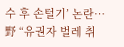수 후 손털기’ 논란… 野 “유권자 벌레 취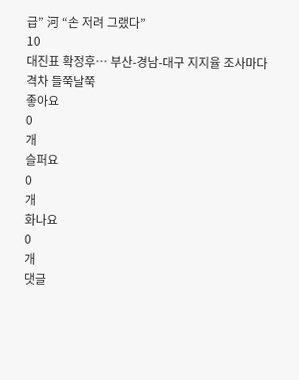급” 河 “손 저려 그랬다”
10
대진표 확정후… 부산-경남-대구 지지율 조사마다 격차 들쭉날쭉
좋아요
0
개
슬퍼요
0
개
화나요
0
개
댓글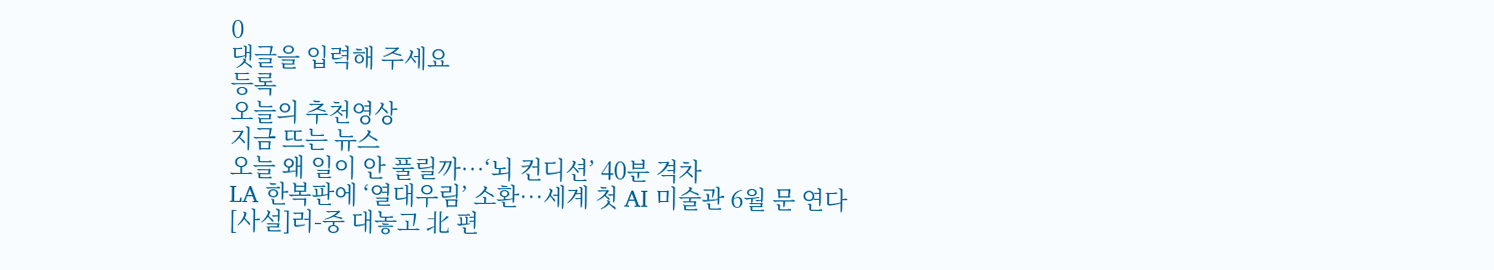0
댓글을 입력해 주세요
등록
오늘의 추천영상
지금 뜨는 뉴스
오늘 왜 일이 안 풀릴까…‘뇌 컨디션’ 40분 격차
LA 한복판에 ‘열대우림’ 소환…세계 첫 AI 미술관 6월 문 연다
[사설]러-중 대놓고 北 편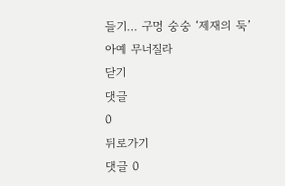들기… 구멍 숭숭 ‘제재의 둑’ 아예 무너질라
닫기
댓글
0
뒤로가기
댓글 0